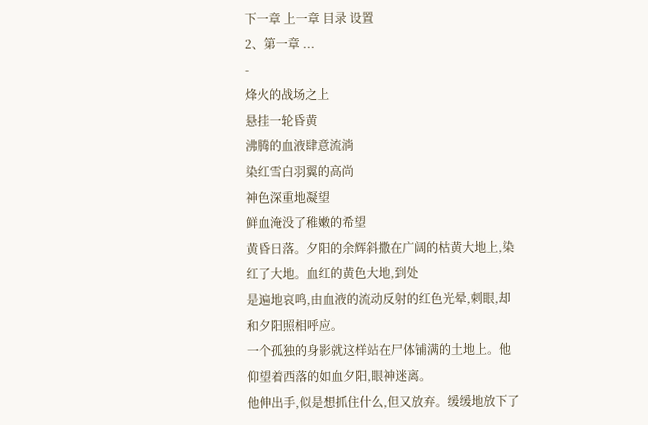下一章 上一章 目录 设置
2、第一章 ...
-
烽火的战场之上
悬挂一轮昏黄
沸腾的血液肆意流淌
染红雪白羽翼的高尚
神色深重地凝望
鲜血淹没了稚嫩的希望
黄昏日落。夕阳的余辉斜撒在广阔的枯黄大地上,染红了大地。血红的黄色大地,到处
是遍地哀鸣,由血液的流动反射的红色光晕,刺眼,却和夕阳照相呼应。
一个孤独的身影就这样站在尸体铺满的土地上。他仰望着西落的如血夕阳,眼神迷离。
他伸出手,似是想抓住什么,但又放弃。缓缓地放下了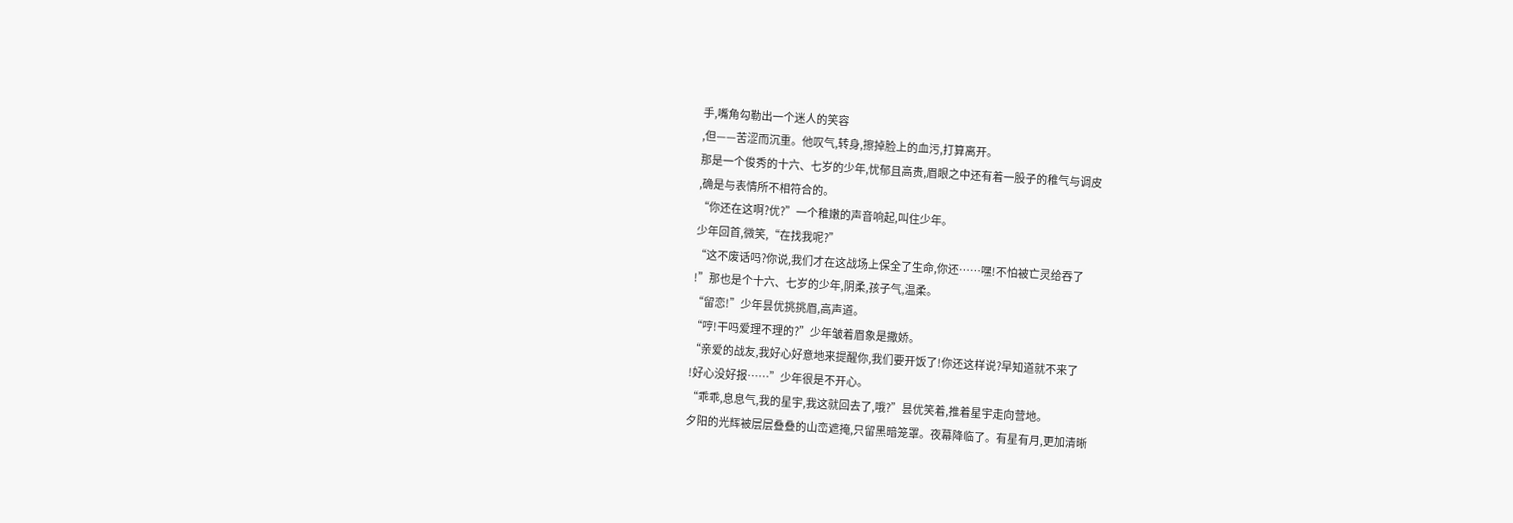手,嘴角勾勒出一个迷人的笑容
,但——苦涩而沉重。他叹气,转身,擦掉脸上的血污,打算离开。
那是一个俊秀的十六、七岁的少年,忧郁且高贵,眉眼之中还有着一股子的稚气与调皮
,确是与表情所不相符合的。
“你还在这啊?优?”一个稚嫩的声音响起,叫住少年。
少年回首,微笑,“在找我呢?”
“这不废话吗?你说,我们才在这战场上保全了生命,你还……嘿!不怕被亡灵给吞了
!”那也是个十六、七岁的少年,阴柔,孩子气,温柔。
“留恋!”少年昙优挑挑眉,高声道。
“哼!干吗爱理不理的?”少年皱着眉象是撒娇。
“亲爱的战友,我好心好意地来提醒你,我们要开饭了!你还这样说?早知道就不来了
!好心没好报……”少年很是不开心。
“乖乖,息息气,我的星宇,我这就回去了,哦?”昙优笑着,推着星宇走向营地。
夕阳的光辉被层层叠叠的山峦遮掩,只留黑暗笼罩。夜幕降临了。有星有月,更加清晰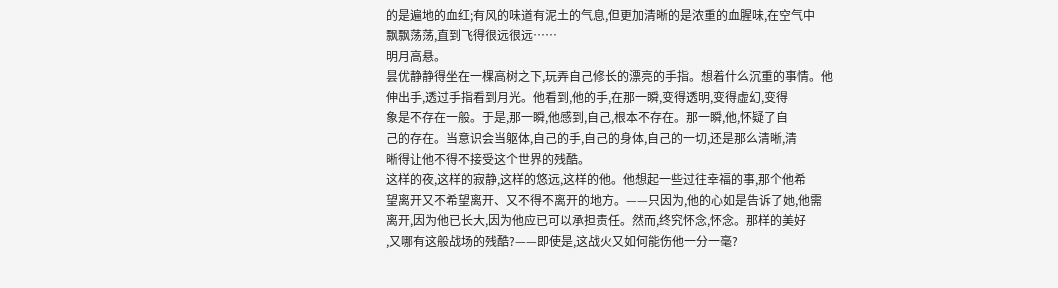的是遍地的血红;有风的味道有泥土的气息,但更加清晰的是浓重的血腥味,在空气中
飘飘荡荡,直到飞得很远很远……
明月高悬。
昙优静静得坐在一棵高树之下,玩弄自己修长的漂亮的手指。想着什么沉重的事情。他
伸出手,透过手指看到月光。他看到,他的手,在那一瞬,变得透明,变得虚幻,变得
象是不存在一般。于是,那一瞬,他感到,自己,根本不存在。那一瞬,他,怀疑了自
己的存在。当意识会当躯体,自己的手,自己的身体,自己的一切,还是那么清晰,清
晰得让他不得不接受这个世界的残酷。
这样的夜,这样的寂静,这样的悠远,这样的他。他想起一些过往幸福的事,那个他希
望离开又不希望离开、又不得不离开的地方。——只因为,他的心如是告诉了她,他需
离开,因为他已长大,因为他应已可以承担责任。然而,终究怀念,怀念。那样的美好
,又哪有这般战场的残酷?——即使是,这战火又如何能伤他一分一毫?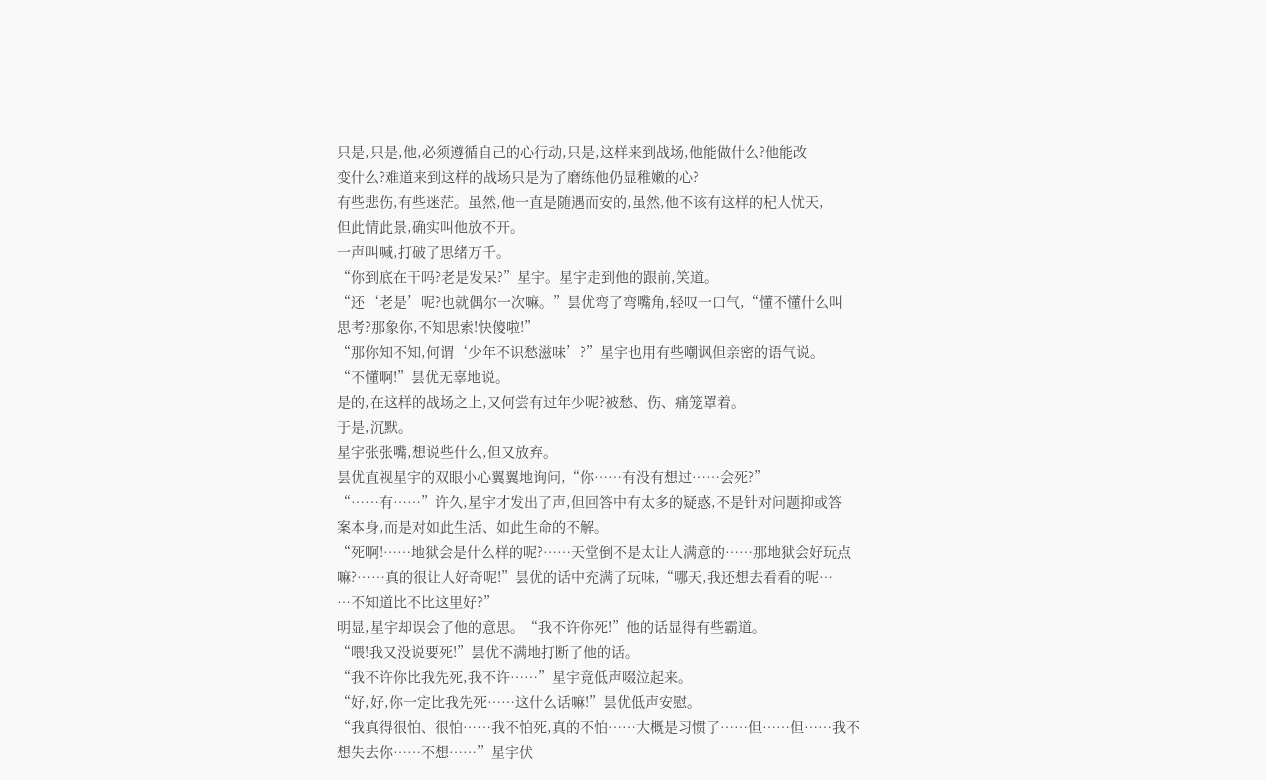只是,只是,他,必须遵循自己的心行动,只是,这样来到战场,他能做什么?他能改
变什么?难道来到这样的战场只是为了磨练他仍显稚嫩的心?
有些悲伤,有些迷茫。虽然,他一直是随遇而安的,虽然,他不该有这样的杞人忧天,
但此情此景,确实叫他放不开。
一声叫喊,打破了思绪万千。
“你到底在干吗?老是发呆?”星宇。星宇走到他的跟前,笑道。
“还‘老是’呢?也就偶尔一次嘛。”昙优弯了弯嘴角,轻叹一口气,“懂不懂什么叫
思考?那象你,不知思索!快傻啦!”
“那你知不知,何谓‘少年不识愁滋味’?”星宇也用有些嘲讽但亲密的语气说。
“不懂啊!”昙优无辜地说。
是的,在这样的战场之上,又何尝有过年少呢?被愁、伤、痛笼罩着。
于是,沉默。
星宇张张嘴,想说些什么,但又放弃。
昙优直视星宇的双眼小心翼翼地询问,“你……有没有想过……会死?”
“……有……”许久,星宇才发出了声,但回答中有太多的疑惑,不是针对问题抑或答
案本身,而是对如此生活、如此生命的不解。
“死啊!……地狱会是什么样的呢?……天堂倒不是太让人满意的……那地狱会好玩点
嘛?……真的很让人好奇呢!”昙优的话中充满了玩味,“哪天,我还想去看看的呢…
…不知道比不比这里好?”
明显,星宇却误会了他的意思。“我不许你死!”他的话显得有些霸道。
“喂!我又没说要死!”昙优不满地打断了他的话。
“我不许你比我先死,我不许……”星宇竟低声啜泣起来。
“好,好,你一定比我先死……这什么话嘛!”昙优低声安慰。
“我真得很怕、很怕……我不怕死,真的不怕……大概是习惯了……但……但……我不
想失去你……不想……”星宇伏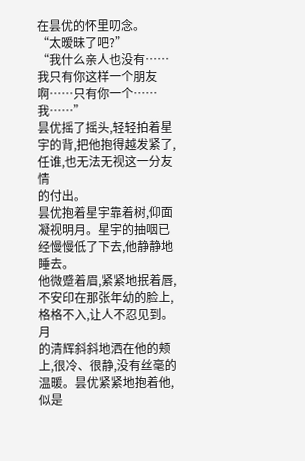在昙优的怀里叨念。
“太暧昧了吧?”
“我什么亲人也没有……我只有你这样一个朋友啊……只有你一个……我……”
昙优摇了摇头,轻轻拍着星宇的背,把他抱得越发紧了,任谁,也无法无视这一分友情
的付出。
昙优抱着星宇靠着树,仰面凝视明月。星宇的抽咽已经慢慢低了下去,他静静地睡去。
他微蹙着眉,紧紧地抿着唇,不安印在那张年幼的脸上,格格不入,让人不忍见到。月
的清辉斜斜地洒在他的颊上,很冷、很静,没有丝毫的温暖。昙优紧紧地抱着他,似是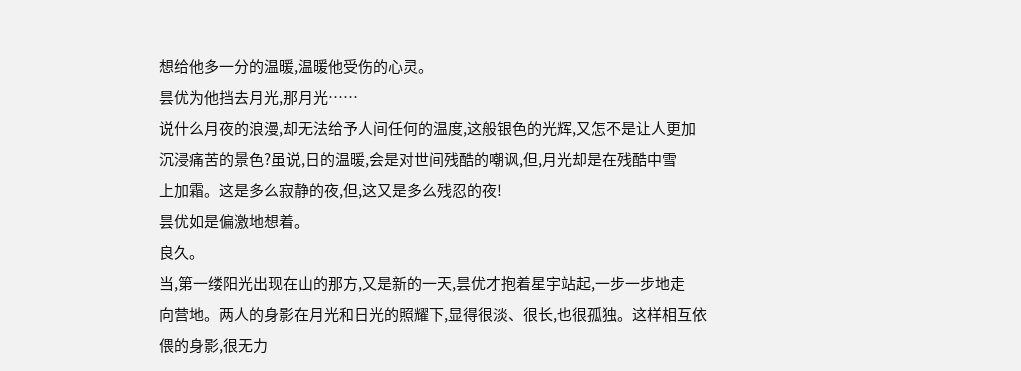想给他多一分的温暖,温暖他受伤的心灵。
昙优为他挡去月光,那月光……
说什么月夜的浪漫,却无法给予人间任何的温度,这般银色的光辉,又怎不是让人更加
沉浸痛苦的景色?虽说,日的温暖,会是对世间残酷的嘲讽,但,月光却是在残酷中雪
上加霜。这是多么寂静的夜,但,这又是多么残忍的夜!
昙优如是偏激地想着。
良久。
当,第一缕阳光出现在山的那方,又是新的一天,昙优才抱着星宇站起,一步一步地走
向营地。两人的身影在月光和日光的照耀下,显得很淡、很长,也很孤独。这样相互依
偎的身影,很无力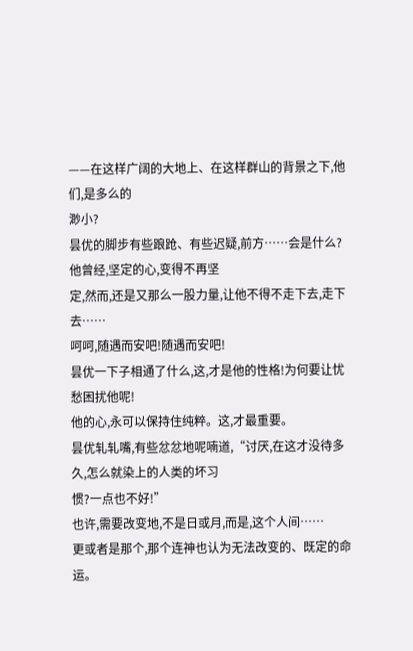——在这样广阔的大地上、在这样群山的背景之下,他们,是多么的
渺小?
昙优的脚步有些踉跄、有些迟疑,前方……会是什么?他曾经,坚定的心,变得不再坚
定,然而,还是又那么一股力量,让他不得不走下去,走下去……
呵呵,随遇而安吧!随遇而安吧!
昙优一下子相通了什么,这,才是他的性格!为何要让忧愁困扰他呢!
他的心,永可以保持住纯粹。这,才最重要。
昙优轧轧嘴,有些忿忿地呢喃道,“讨厌,在这才没待多久,怎么就染上的人类的坏习
惯?一点也不好!”
也许,需要改变地,不是日或月,而是,这个人间……
更或者是那个,那个连神也认为无法改变的、既定的命运。